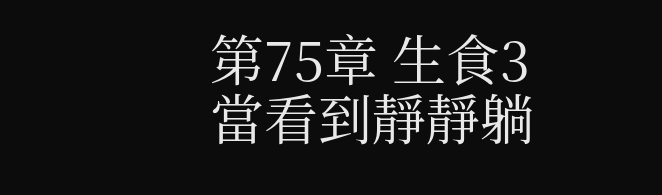第75章 生食3
當看到靜靜躺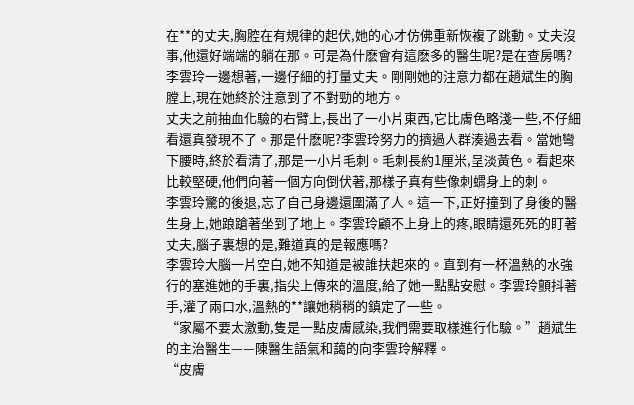在**的丈夫,胸腔在有規律的起伏,她的心才仿佛重新恢複了跳動。丈夫沒事,他還好端端的躺在那。可是為什麽會有這麽多的醫生呢?是在查房嗎?
李雲玲一邊想著,一邊仔細的打量丈夫。剛剛她的注意力都在趙斌生的胸膛上,現在她終於注意到了不對勁的地方。
丈夫之前抽血化驗的右臂上,長出了一小片東西,它比膚色略淺一些,不仔細看還真發現不了。那是什麽呢?李雲玲努力的擠過人群湊過去看。當她彎下腰時,終於看清了,那是一小片毛刺。毛刺長約1厘米,呈淡黃色。看起來比較堅硬,他們向著一個方向倒伏著,那樣子真有些像刺蝟身上的刺。
李雲玲驚的後退,忘了自己身邊還圍滿了人。這一下,正好撞到了身後的醫生身上,她踉蹌著坐到了地上。李雲玲顧不上身上的疼,眼睛還死死的盯著丈夫,腦子裏想的是,難道真的是報應嗎?
李雲玲大腦一片空白,她不知道是被誰扶起來的。直到有一杯溫熱的水強行的塞進她的手裏,指尖上傳來的溫度,給了她一點點安慰。李雲玲顫抖著手,灌了兩口水,溫熱的**讓她稍稍的鎮定了一些。
“家屬不要太激動,隻是一點皮膚感染,我們需要取樣進行化驗。”趙斌生的主治醫生——陳醫生語氣和藹的向李雲玲解釋。
“皮膚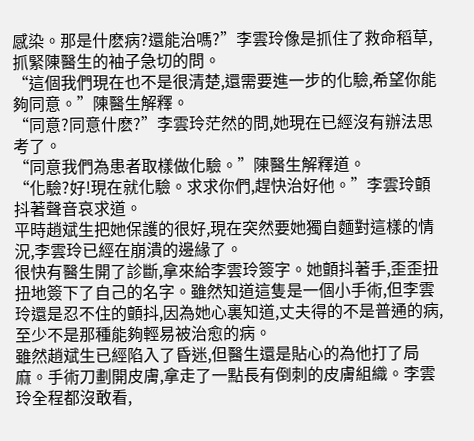感染。那是什麽病?還能治嗎?”李雲玲像是抓住了救命稻草,抓緊陳醫生的袖子急切的問。
“這個我們現在也不是很清楚,還需要進一步的化驗,希望你能夠同意。”陳醫生解釋。
“同意?同意什麽?”李雲玲茫然的問,她現在已經沒有辦法思考了。
“同意我們為患者取樣做化驗。”陳醫生解釋道。
“化驗?好!現在就化驗。求求你們,趕快治好他。”李雲玲顫抖著聲音哀求道。
平時趙斌生把她保護的很好,現在突然要她獨自麵對這樣的情況,李雲玲已經在崩潰的邊緣了。
很快有醫生開了診斷,拿來給李雲玲簽字。她顫抖著手,歪歪扭扭地簽下了自己的名字。雖然知道這隻是一個小手術,但李雲玲還是忍不住的顫抖,因為她心裏知道,丈夫得的不是普通的病,至少不是那種能夠輕易被治愈的病。
雖然趙斌生已經陷入了昏迷,但醫生還是貼心的為他打了局麻。手術刀劃開皮膚,拿走了一點長有倒刺的皮膚組織。李雲玲全程都沒敢看,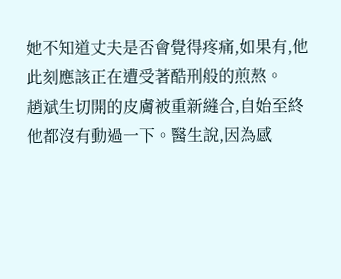她不知道丈夫是否會覺得疼痛,如果有,他此刻應該正在遭受著酷刑般的煎熬。
趙斌生切開的皮膚被重新縫合,自始至終他都沒有動過一下。醫生說,因為感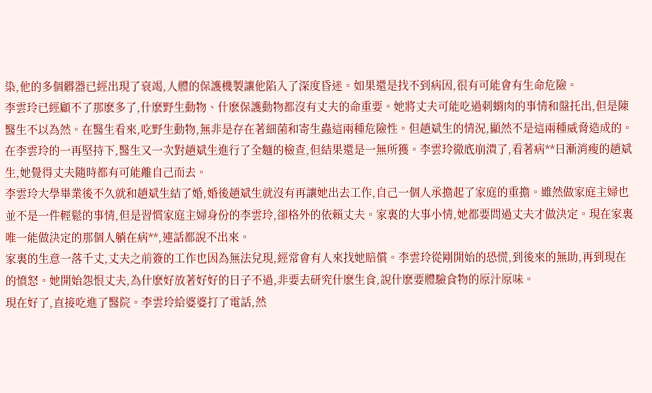染,他的多個髒器已經出現了衰竭,人體的保護機製讓他陷入了深度昏迷。如果還是找不到病因,很有可能會有生命危險。
李雲玲已經顧不了那麽多了,什麽野生動物、什麽保護動物都沒有丈夫的命重要。她將丈夫可能吃過刺蝟肉的事情和盤托出,但是陳醫生不以為然。在醫生看來,吃野生動物,無非是存在著細菌和寄生蟲這兩種危險性。但趙斌生的情況,顯然不是這兩種威脅造成的。
在李雲玲的一再堅持下,醫生又一次對趙斌生進行了全麵的檢查,但結果還是一無所獲。李雲玲徹底崩潰了,看著病**日漸消瘦的趙斌生,她覺得丈夫隨時都有可能離自己而去。
李雲玲大學畢業後不久就和趙斌生結了婚,婚後趙斌生就沒有再讓她出去工作,自己一個人承擔起了家庭的重擔。雖然做家庭主婦也並不是一件輕鬆的事情,但是習慣家庭主婦身份的李雲玲,卻格外的依賴丈夫。家裏的大事小情,她都要問過丈夫才做決定。現在家裏唯一能做決定的那個人躺在病**,連話都說不出來。
家裏的生意一落千丈,丈夫之前簽的工作也因為無法兌現,經常會有人來找她賠償。李雲玲從剛開始的恐慌,到後來的無助,再到現在的憤怒。她開始怨恨丈夫,為什麽好放著好好的日子不過,非要去研究什麽生食,說什麽要體驗食物的原汁原味。
現在好了,直接吃進了醫院。李雲玲給婆婆打了電話,然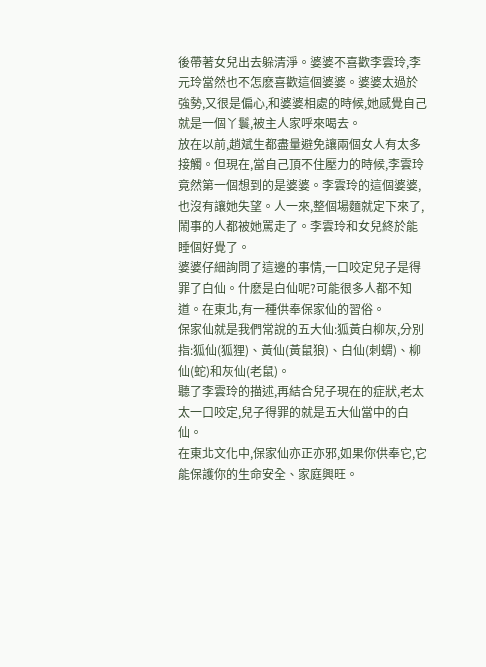後帶著女兒出去躲清淨。婆婆不喜歡李雲玲,李元玲當然也不怎麽喜歡這個婆婆。婆婆太過於強勢,又很是偏心,和婆婆相處的時候,她感覺自己就是一個丫鬟,被主人家呼來喝去。
放在以前,趙斌生都盡量避免讓兩個女人有太多接觸。但現在,當自己頂不住壓力的時候,李雲玲竟然第一個想到的是婆婆。李雲玲的這個婆婆,也沒有讓她失望。人一來,整個場麵就定下來了,鬧事的人都被她罵走了。李雲玲和女兒終於能睡個好覺了。
婆婆仔細詢問了這邊的事情,一口咬定兒子是得罪了白仙。什麽是白仙呢?可能很多人都不知道。在東北,有一種供奉保家仙的習俗。
保家仙就是我們常說的五大仙:狐黃白柳灰,分別指:狐仙(狐狸)、黃仙(黃鼠狼)、白仙(刺蝟)、柳仙(蛇)和灰仙(老鼠)。
聽了李雲玲的描述,再結合兒子現在的症狀,老太太一口咬定,兒子得罪的就是五大仙當中的白仙。
在東北文化中,保家仙亦正亦邪,如果你供奉它,它能保護你的生命安全、家庭興旺。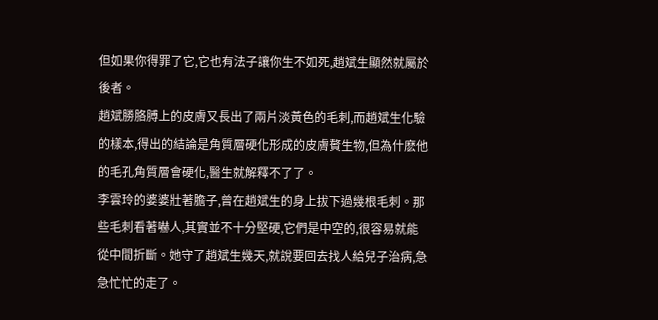但如果你得罪了它,它也有法子讓你生不如死,趙斌生顯然就屬於後者。
趙斌勝胳膊上的皮膚又長出了兩片淡黃色的毛刺,而趙斌生化驗的樣本,得出的結論是角質層硬化形成的皮膚贅生物,但為什麽他的毛孔角質層會硬化,醫生就解釋不了了。
李雲玲的婆婆壯著膽子,曾在趙斌生的身上拔下過幾根毛刺。那些毛刺看著嚇人,其實並不十分堅硬,它們是中空的,很容易就能從中間折斷。她守了趙斌生幾天,就說要回去找人給兒子治病,急急忙忙的走了。